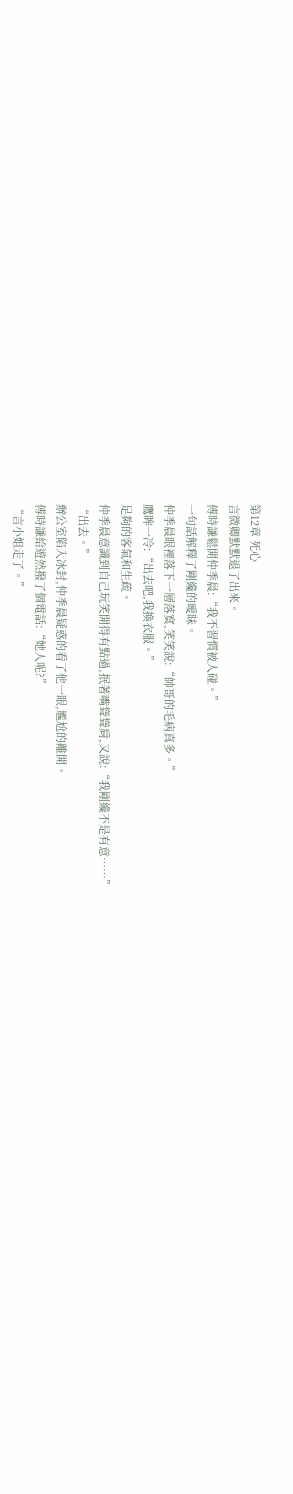第12章 死心
言微卿默默退了出來。
傅時謙鬆開仲季晨:“我不習慣被人碰。”
一句話解釋了剛纔的曖昧。
仲季晨眼裡落下一層落寞,笑笑說:“帥哥的毛病真多。”
鷹眸一冷:“出去吧,我換衣服。”
足夠的客氣和生疏。
仲季晨意識到自己玩笑開得有點過,抿著嘴聳聳肩,又說:“我剛纔不是有意……”
“出去。”
辦公室陷入冰封,仲季晨疑惑的看了他一眼,尷尬的離開。
傅時謙給遊然撥了個電話:“她人呢?”
“言小姐走了。”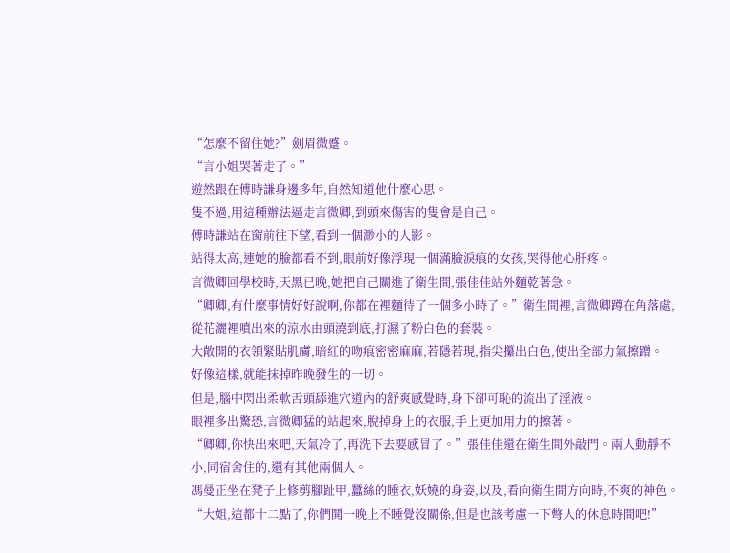“怎麼不留住她?”劍眉微蹙。
“言小姐哭著走了。”
遊然跟在傅時謙身邊多年,自然知道他什麼心思。
隻不過,用這種辦法逼走言微卿,到頭來傷害的隻會是自己。
傅時謙站在窗前往下望,看到一個渺小的人影。
站得太高,連她的臉都看不到,眼前好像浮現一個滿臉淚痕的女孩,哭得他心肝疼。
言微卿回學校時,天黑已晚,她把自己關進了衛生間,張佳佳站外麵乾著急。
“卿卿,有什麼事情好好說啊,你都在裡麵待了一個多小時了。”衛生間裡,言微卿蹲在角落處,從花灑裡噴出來的涼水由頭澆到底,打濕了粉白色的套裝。
大敞開的衣領緊貼肌膚,暗紅的吻痕密密麻麻,若隱若現,指尖攥出白色,使出全部力氣擦蹭。
好像這樣,就能抹掉昨晚發生的一切。
但是,腦中閃出柔軟舌頭舔進穴道內的舒爽感覺時,身下卻可恥的流出了淫液。
眼裡多出驚恐,言微卿猛的站起來,脫掉身上的衣服,手上更加用力的擦著。
“卿卿,你快出來吧,天氣冷了,再洗下去要感冒了。”張佳佳還在衛生間外敲門。兩人動靜不小,同宿舍住的,還有其他兩個人。
馮曼正坐在凳子上修剪腳趾甲,蠶絲的睡衣,妖嬈的身姿,以及,看向衛生間方向時,不爽的神色。
“大姐,這都十二點了,你們鬨一晚上不睡覺沒關係,但是也該考慮一下彆人的休息時間吧!”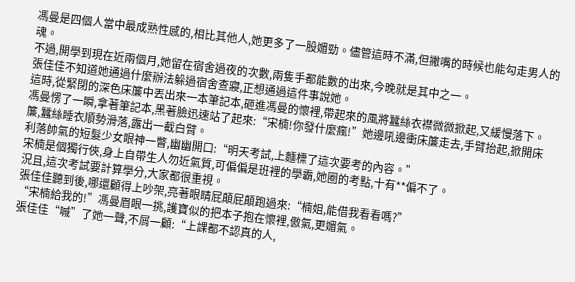馮曼是四個人當中最成熟性感的,相比其他人,她更多了一股媚勁。儘管這時不滿,但撇嘴的時候也能勾走男人的魂。
不過,開學到現在近兩個月,她留在宿舍過夜的次數,兩隻手都能數的出來,今晚就是其中之一。
張佳佳不知道她通過什麼辦法躲過宿舍查寢,正想通過這件事說她。
這時,從緊閉的深色床簾中丟出來一本筆記本,砸進馮曼的懷裡,帶起來的風將蠶絲衣襟微微掀起,又緩慢落下。
馮曼愣了一瞬,拿著筆記本,黑著臉迅速站了起來:“宋楠!你發什麼瘋!”她邊吼邊衝床簾走去,手臂抬起,掀開床簾,蠶絲睡衣順勢滑落,露出一截白臂。
利落帥氣的短髮少女眼神一瞥,幽幽開口:“明天考試,上麵標了這次要考的內容。”
宋楠是個獨行俠,身上自帶生人勿近氣質,可偏偏是班裡的學霸,她圈的考點,十有**偏不了。
況且,這次考試要計算學分,大家都很重視。
張佳佳聽到後,哪還顧得上吵架,亮著眼睛屁顛屁顛跑過來:“楠姐,能借我看看嗎?”
“宋楠給我的!”馮曼眉眼一挑,護寶似的把本子抱在懷裡,傲氣,更媚氣。
張佳佳“嘁”了她一聲,不屑一顧:“上課都不認真的人,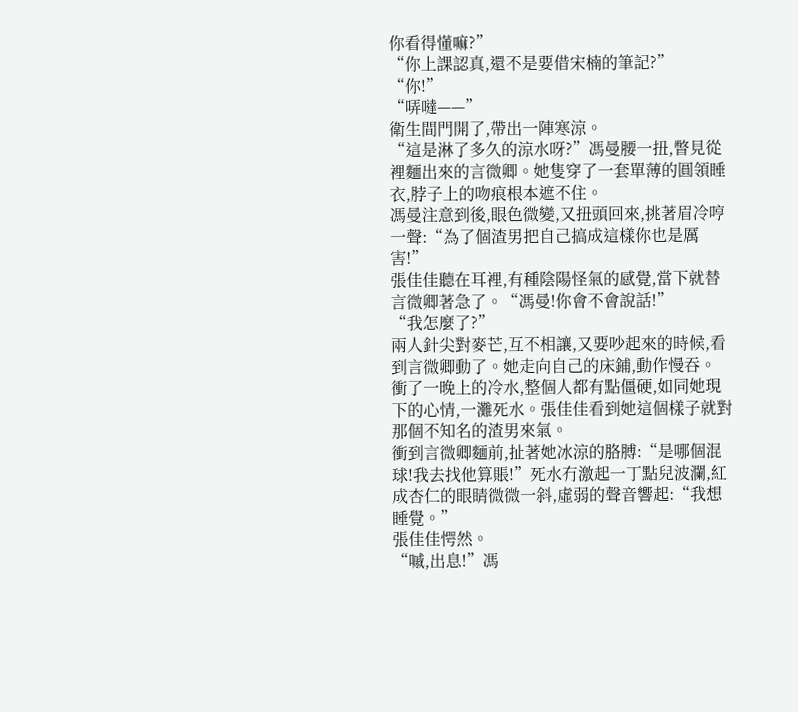你看得懂嘛?”
“你上課認真,還不是要借宋楠的筆記?”
“你!”
“哢噠——”
衛生間門開了,帶出一陣寒涼。
“這是淋了多久的涼水呀?”馮曼腰一扭,瞥見從裡麵出來的言微卿。她隻穿了一套單薄的圓領睡衣,脖子上的吻痕根本遮不住。
馮曼注意到後,眼色微變,又扭頭回來,挑著眉冷哼一聲:“為了個渣男把自己搞成這樣你也是厲害!”
張佳佳聽在耳裡,有種陰陽怪氣的感覺,當下就替言微卿著急了。“馮曼!你會不會說話!”
“我怎麼了?”
兩人針尖對麥芒,互不相讓,又要吵起來的時候,看到言微卿動了。她走向自己的床鋪,動作慢吞。
衝了一晚上的冷水,整個人都有點僵硬,如同她現下的心情,一灘死水。張佳佳看到她這個樣子就對那個不知名的渣男來氣。
衝到言微卿麵前,扯著她冰涼的胳膊:“是哪個混球!我去找他算賬!”死水冇激起一丁點兒波瀾,紅成杏仁的眼睛微微一斜,虛弱的聲音響起:“我想睡覺。”
張佳佳愕然。
“嘁,出息!”馮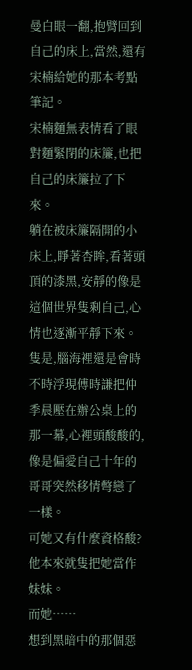曼白眼一翻,抱臂回到自己的床上,當然,還有宋楠給她的那本考點筆記。
宋楠麵無表情看了眼對麵緊閉的床簾,也把自己的床簾拉了下來。
躺在被床簾隔開的小床上,睜著杏眸,看著頭頂的漆黑,安靜的像是這個世界隻剩自己,心情也逐漸平靜下來。
隻是,腦海裡還是會時不時浮現傅時謙把仲季晨壓在辦公桌上的那一幕,心裡頭酸酸的,像是偏愛自己十年的哥哥突然移情彆戀了一樣。
可她又有什麼資格酸?
他本來就隻把她當作妹妹。
而她……
想到黑暗中的那個惡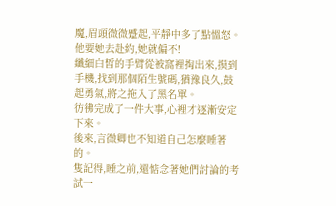魔,眉頭微微蹙起,平靜中多了點慍怒。
他要她去赴約,她就偏不!
纖細白皙的手臂從被窩裡掏出來,摸到手機,找到那個陌生號碼,猶豫良久,鼓起勇氣,將之拖入了黑名單。
彷彿完成了一件大事,心裡才逐漸安定下來。
後來,言微卿也不知道自己怎麼睡著的。
隻記得,睡之前,還惦念著她們討論的考試一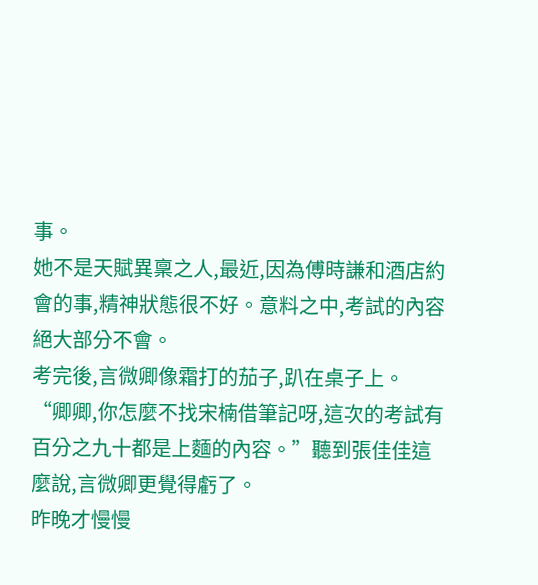事。
她不是天賦異稟之人,最近,因為傅時謙和酒店約會的事,精神狀態很不好。意料之中,考試的內容絕大部分不會。
考完後,言微卿像霜打的茄子,趴在桌子上。
“卿卿,你怎麼不找宋楠借筆記呀,這次的考試有百分之九十都是上麵的內容。”聽到張佳佳這麼說,言微卿更覺得虧了。
昨晚才慢慢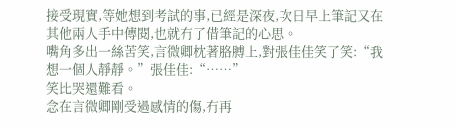接受現實,等她想到考試的事,已經是深夜,次日早上筆記又在其他兩人手中傳閱,也就冇了借筆記的心思。
嘴角多出一絲苦笑,言微卿枕著胳膊上,對張佳佳笑了笑:“我想一個人靜靜。”張佳佳:“……”
笑比哭還難看。
念在言微卿剛受過感情的傷,冇再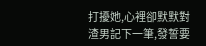打擾她,心裡卻默默對渣男記下一筆,發誓要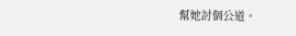幫她討個公道。